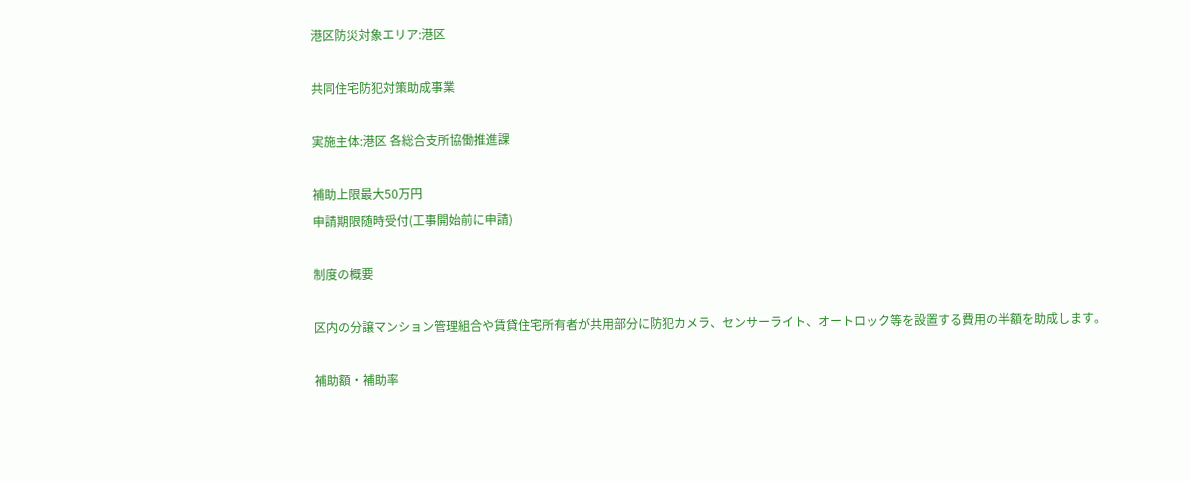港区防災対象エリア:港区

共同住宅防犯対策助成事業

実施主体:港区 各総合支所協働推進課

補助上限最大50万円
申請期限随時受付(工事開始前に申請)

制度の概要

区内の分譲マンション管理組合や賃貸住宅所有者が共用部分に防犯カメラ、センサーライト、オートロック等を設置する費用の半額を助成します。

補助額・補助率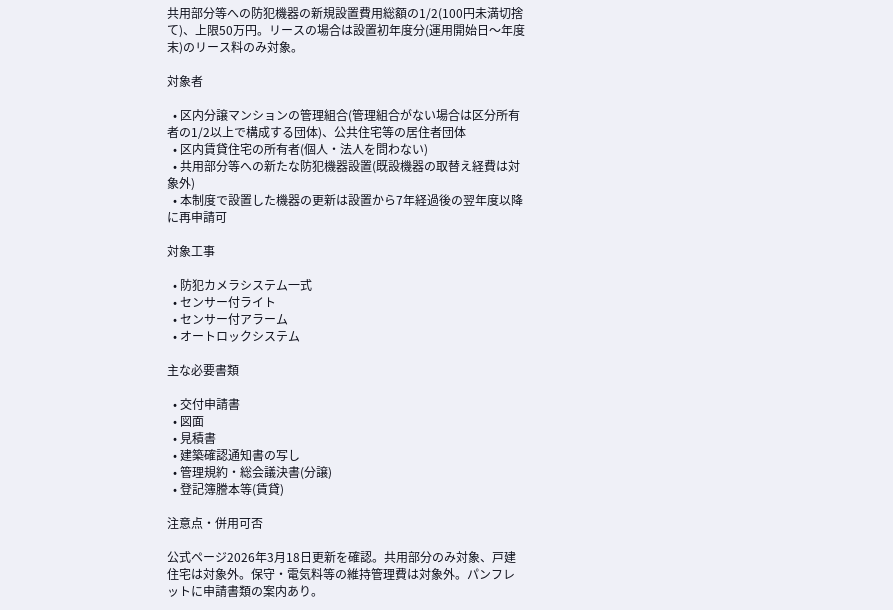共用部分等への防犯機器の新規設置費用総額の1/2(100円未満切捨て)、上限50万円。リースの場合は設置初年度分(運用開始日〜年度末)のリース料のみ対象。

対象者

  • 区内分譲マンションの管理組合(管理組合がない場合は区分所有者の1/2以上で構成する団体)、公共住宅等の居住者団体
  • 区内賃貸住宅の所有者(個人・法人を問わない)
  • 共用部分等への新たな防犯機器設置(既設機器の取替え経費は対象外)
  • 本制度で設置した機器の更新は設置から7年経過後の翌年度以降に再申請可

対象工事

  • 防犯カメラシステム一式
  • センサー付ライト
  • センサー付アラーム
  • オートロックシステム

主な必要書類

  • 交付申請書
  • 図面
  • 見積書
  • 建築確認通知書の写し
  • 管理規約・総会議決書(分譲)
  • 登記簿謄本等(賃貸)

注意点・併用可否

公式ページ2026年3月18日更新を確認。共用部分のみ対象、戸建住宅は対象外。保守・電気料等の維持管理費は対象外。パンフレットに申請書類の案内あり。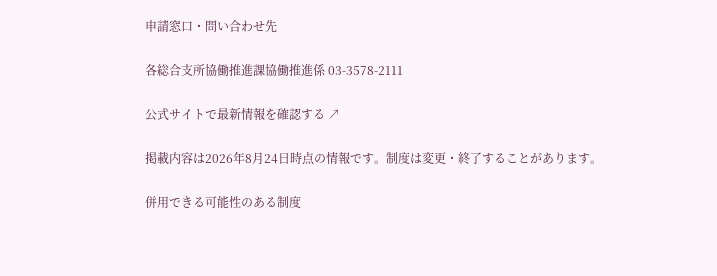申請窓口・問い合わせ先

各総合支所協働推進課協働推進係 03-3578-2111

公式サイトで最新情報を確認する ↗

掲載内容は2026年8月24日時点の情報です。制度は変更・終了することがあります。

併用できる可能性のある制度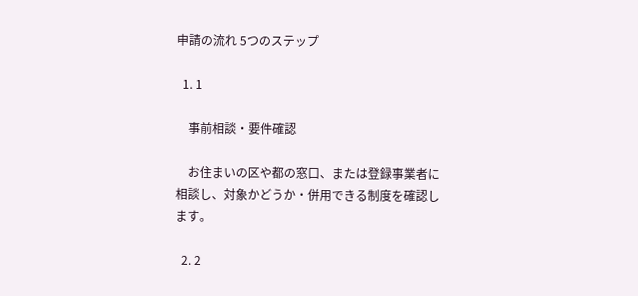申請の流れ 5つのステップ

  1. 1

    事前相談・要件確認

    お住まいの区や都の窓口、または登録事業者に相談し、対象かどうか・併用できる制度を確認します。

  2. 2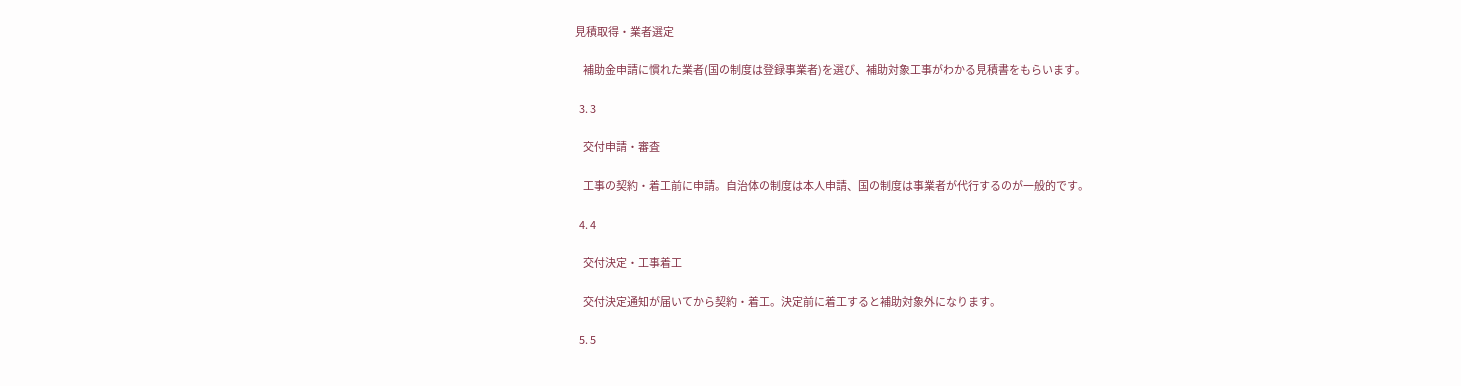見積取得・業者選定

    補助金申請に慣れた業者(国の制度は登録事業者)を選び、補助対象工事がわかる見積書をもらいます。

  3. 3

    交付申請・審査

    工事の契約・着工前に申請。自治体の制度は本人申請、国の制度は事業者が代行するのが一般的です。

  4. 4

    交付決定・工事着工

    交付決定通知が届いてから契約・着工。決定前に着工すると補助対象外になります。

  5. 5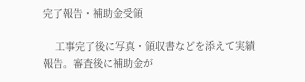完了報告・補助金受領

    工事完了後に写真・領収書などを添えて実績報告。審査後に補助金が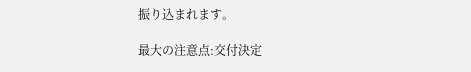振り込まれます。

最大の注意点:交付決定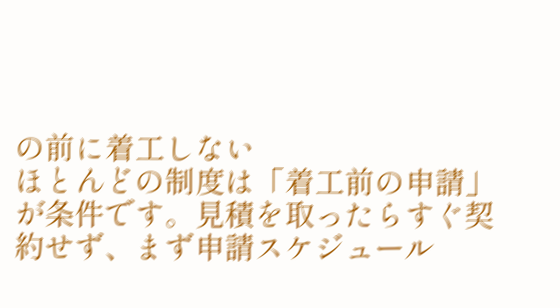の前に着工しない
ほとんどの制度は「着工前の申請」が条件です。見積を取ったらすぐ契約せず、まず申請スケジュール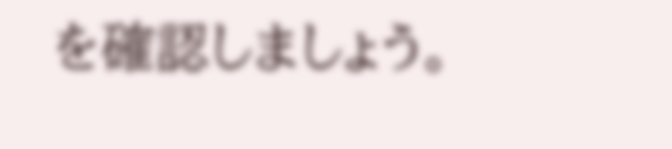を確認しましょう。